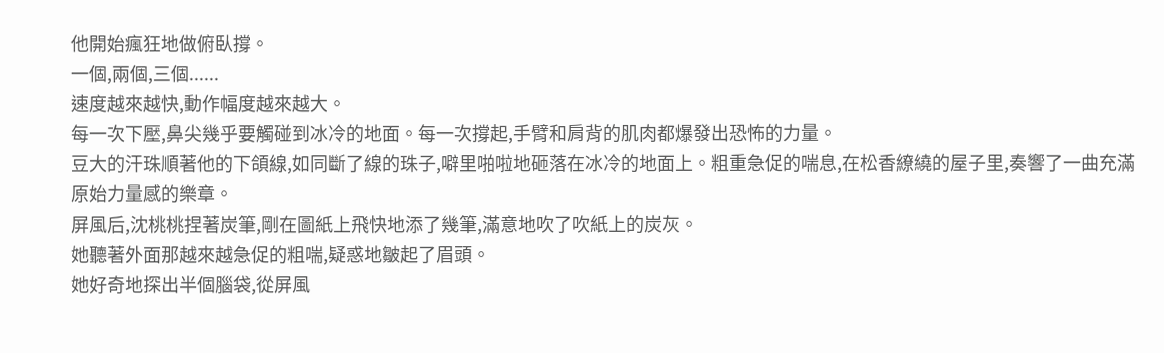他開始瘋狂地做俯臥撐。
一個,兩個,三個......
速度越來越快,動作幅度越來越大。
每一次下壓,鼻尖幾乎要觸碰到冰冷的地面。每一次撐起,手臂和肩背的肌肉都爆發出恐怖的力量。
豆大的汗珠順著他的下頜線,如同斷了線的珠子,噼里啪啦地砸落在冰冷的地面上。粗重急促的喘息,在松香繚繞的屋子里,奏響了一曲充滿原始力量感的樂章。
屏風后,沈桃桃捏著炭筆,剛在圖紙上飛快地添了幾筆,滿意地吹了吹紙上的炭灰。
她聽著外面那越來越急促的粗喘,疑惑地皺起了眉頭。
她好奇地探出半個腦袋,從屏風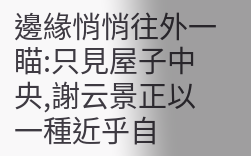邊緣悄悄往外一瞄:只見屋子中央,謝云景正以一種近乎自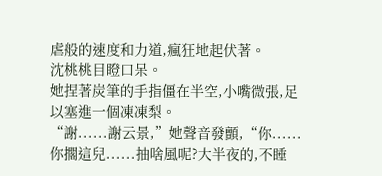虐般的速度和力道,瘋狂地起伏著。
沈桃桃目瞪口呆。
她捏著炭筆的手指僵在半空,小嘴微張,足以塞進一個凍凍梨。
“謝......謝云景,”她聲音發顫,“你......你擱這兒......抽啥風呢?大半夜的,不睡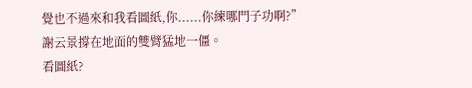覺也不過來和我看圖紙,你......你練哪門子功啊?”
謝云景撐在地面的雙臂猛地一僵。
看圖紙?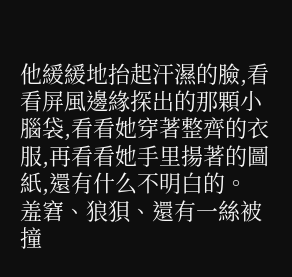他緩緩地抬起汗濕的臉,看看屏風邊緣探出的那顆小腦袋,看看她穿著整齊的衣服,再看看她手里揚著的圖紙,還有什么不明白的。
羞窘、狼狽、還有一絲被撞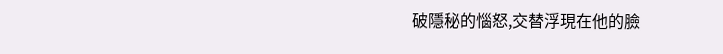破隱秘的惱怒,交替浮現在他的臉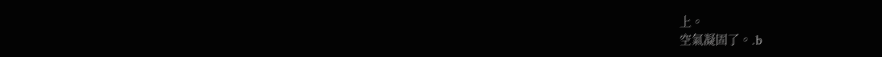上。
空氣凝固了。.b